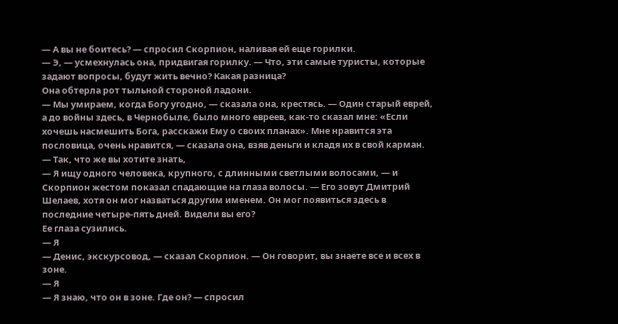— А вы не боитесь? — спросил Скорпион, наливая ей еще горилки.
— Э, — усмехнулась она, придвигая горилку. — Что, эти самые туристы, которые задают вопросы, будут жить вечно? Какая разница?
Она обтерла рот тыльной стороной ладони.
— Мы умираем, когда Богу угодно, — сказала она, крестясь. — Один старый еврей, а до войны здесь, в Чернобыле, было много евреев, как-то сказал мне: «Если хочешь насмешить Бога, расскажи Ему о своих планах». Мне нравится эта пословица, очень нравится, — сказала она, взяв деньги и кладя их в свой карман. — Так, что же вы хотите знать,
— Я ищу одного человека, крупного, с длинными светлыми волосами, — и Скорпион жестом показал спадающие на глаза волосы. — Его зовут Дмитрий Шелаев, хотя он мог назваться другим именем. Он мог появиться здесь в последние четыре-пять дней. Видели вы его?
Ее глаза сузились.
— Я
— Денис, экскурсовод, — сказал Скорпион. — Он говорит, вы знаете все и всех в зоне.
— Я
— Я знаю, что он в зоне. Где он? — спросил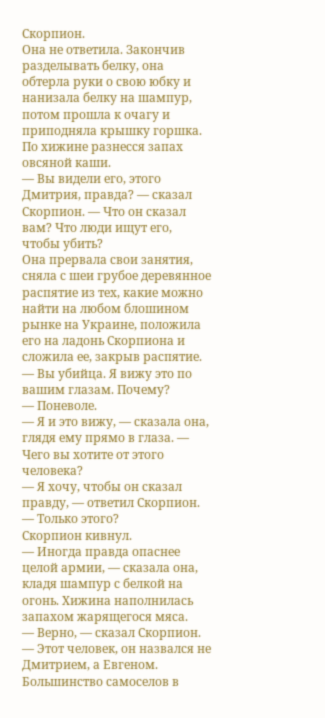Скорпион.
Она не ответила. Закончив разделывать белку, она обтерла руки о свою юбку и нанизала белку на шампур, потом прошла к очагу и приподняла крышку горшка. По хижине разнесся запах овсяной каши.
— Вы видели его, этого Дмитрия, правда? — сказал Скорпион. — Что он сказал вам? Что люди ищут его, чтобы убить?
Она прервала свои занятия, сняла с шеи грубое деревянное распятие из тех, какие можно найти на любом блошином рынке на Украине, положила его на ладонь Скорпиона и сложила ее, закрыв распятие.
— Вы убийца. Я вижу это по вашим глазам. Почему?
— Поневоле.
— Я и это вижу, — сказала она, глядя ему прямо в глаза. — Чего вы хотите от этого человека?
— Я хочу, чтобы он сказал правду, — ответил Скорпион.
— Только этого?
Скорпион кивнул.
— Иногда правда опаснее целой армии, — сказала она, кладя шампур с белкой на огонь. Хижина наполнилась запахом жарящегося мяса.
— Верно, — сказал Скорпион.
— Этот человек, он назвался не Дмитрием, а Евгеном. Большинство самоселов в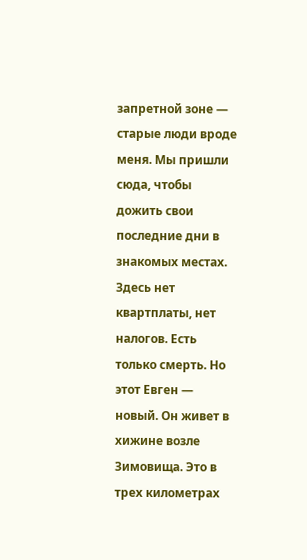запретной зоне — старые люди вроде меня. Мы пришли сюда, чтобы дожить свои последние дни в знакомых местах. Здесь нет квартплаты, нет налогов. Есть только смерть. Но этот Евген — новый. Он живет в хижине возле Зимовища. Это в трех километрах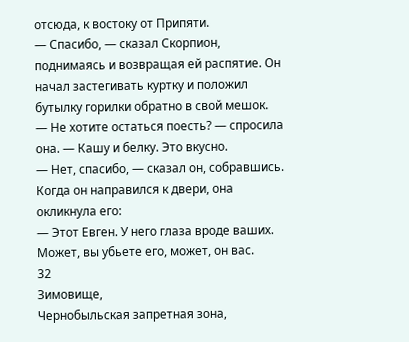отсюда, к востоку от Припяти.
— Спасибо, — сказал Скорпион, поднимаясь и возвращая ей распятие. Он начал застегивать куртку и положил бутылку горилки обратно в свой мешок.
— Не хотите остаться поесть? — спросила она. — Кашу и белку. Это вкусно.
— Нет, спасибо, — сказал он, собравшись. Когда он направился к двери, она окликнула его:
— Этот Евген. У него глаза вроде ваших. Может, вы убьете его, может, он вас.
32
Зимовище,
Чернобыльская запретная зона,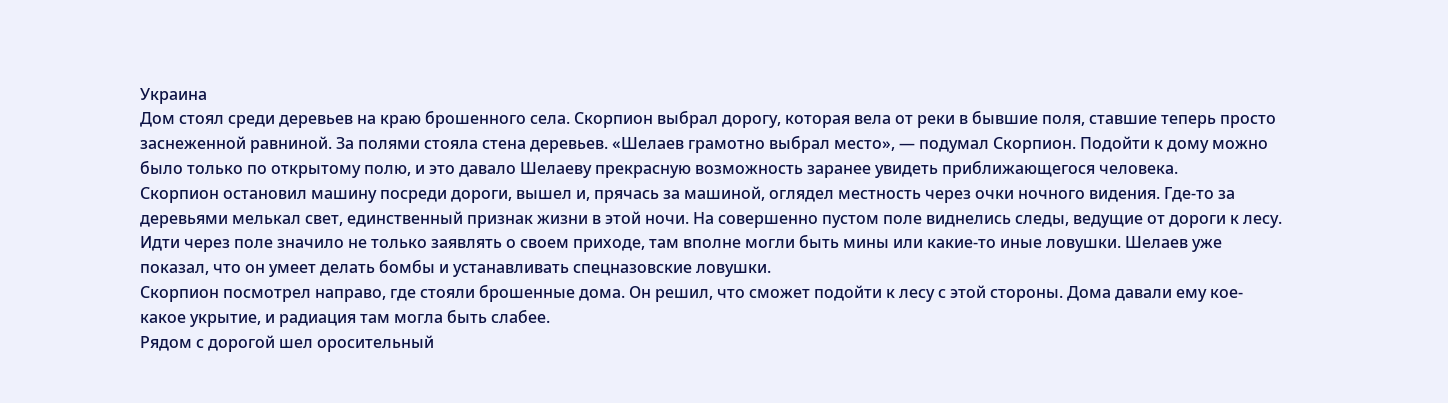Украина
Дом стоял среди деревьев на краю брошенного села. Скорпион выбрал дорогу, которая вела от реки в бывшие поля, ставшие теперь просто заснеженной равниной. За полями стояла стена деревьев. «Шелаев грамотно выбрал место», — подумал Скорпион. Подойти к дому можно было только по открытому полю, и это давало Шелаеву прекрасную возможность заранее увидеть приближающегося человека.
Скорпион остановил машину посреди дороги, вышел и, прячась за машиной, оглядел местность через очки ночного видения. Где-то за деревьями мелькал свет, единственный признак жизни в этой ночи. На совершенно пустом поле виднелись следы, ведущие от дороги к лесу. Идти через поле значило не только заявлять о своем приходе, там вполне могли быть мины или какие-то иные ловушки. Шелаев уже показал, что он умеет делать бомбы и устанавливать спецназовские ловушки.
Скорпион посмотрел направо, где стояли брошенные дома. Он решил, что сможет подойти к лесу с этой стороны. Дома давали ему кое-какое укрытие, и радиация там могла быть слабее.
Рядом с дорогой шел оросительный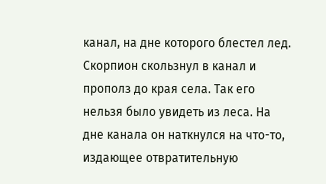канал, на дне которого блестел лед. Скорпион скользнул в канал и прополз до края села. Так его нельзя было увидеть из леса. На дне канала он наткнулся на что-то, издающее отвратительную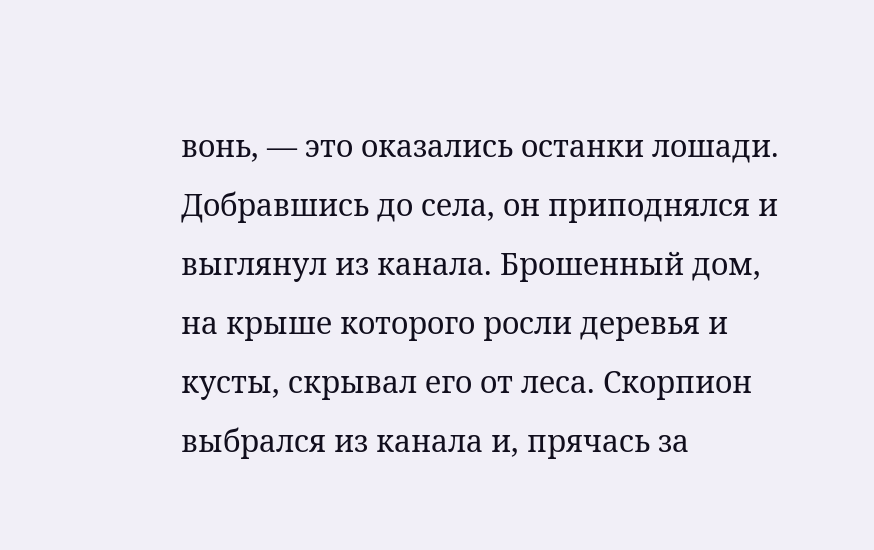вонь, — это оказались останки лошади.
Добравшись до села, он приподнялся и выглянул из канала. Брошенный дом, на крыше которого росли деревья и кусты, скрывал его от леса. Скорпион выбрался из канала и, прячась за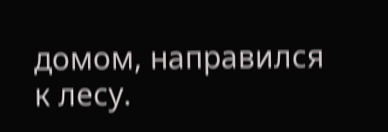домом, направился к лесу.